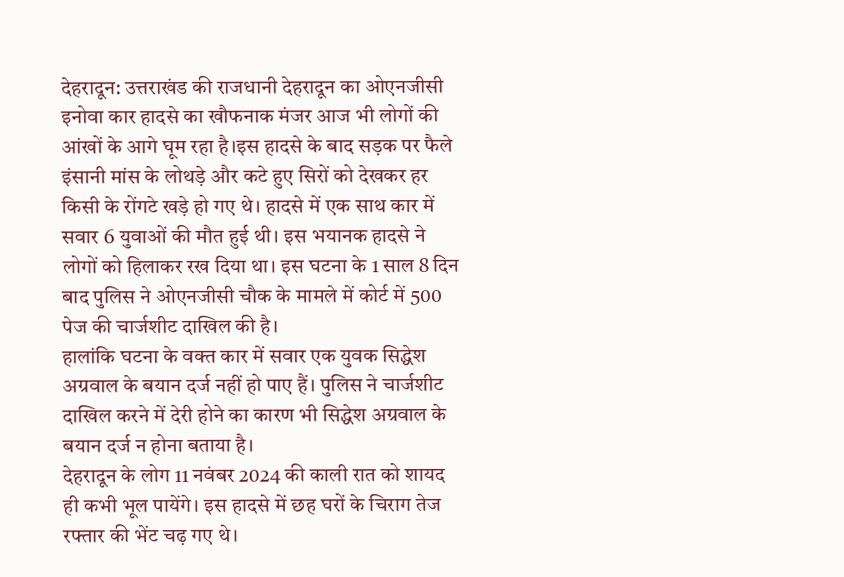देहरादून: उत्तराखंड की राजधानी देहरादून का ओएनजीसी इनोवा कार हादसे का खौफनाक मंजर आज भी लोगों की आंखों के आगे घूम रहा है।इस हादसे के बाद सड़क पर फैले इंसानी मांस के लोथड़े और कटे हुए सिरों को देखकर हर किसी के रोंगटे खड़े हो गए थे। हादसे में एक साथ कार में सवार 6 युवाओं की मौत हुई थी। इस भयानक हादसे ने लोगों को हिलाकर रख दिया था। इस घटना के 1 साल 8 दिन बाद पुलिस ने ओएनजीसी चौक के मामले में कोर्ट में 500 पेज की चार्जशीट दाखिल की है।
हालांकि घटना के वक्त कार में सवार एक युवक सिद्धेश अग्रवाल के बयान दर्ज नहीं हो पाए हैं। पुलिस ने चार्जशीट दाखिल करने में देरी होने का कारण भी सिद्धेश अग्रवाल के बयान दर्ज न होना बताया है।
देहरादून के लोग 11 नवंबर 2024 की काली रात को शायद ही कभी भूल पायेंगे। इस हादसे में छह घरों के चिराग तेज रफ्तार की भेंट चढ़ गए थे।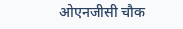ओएनजीसी चौक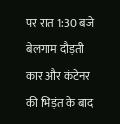पर रात 1:30 बजे बेलगाम दौड़ती कार और कंटेनर की भिड़ंत के बाद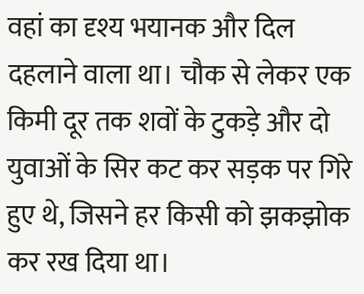वहां का दृश्य भयानक और दिल दहलाने वाला था। चौक से लेकर एक किमी दूर तक शवों के टुकड़े और दो युवाओं के सिर कट कर सड़क पर गिरे हुए थे, जिसने हर किसी को झकझोक कर रख दिया था।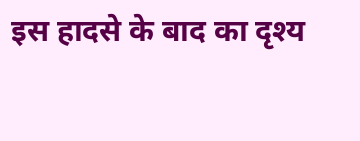इस हादसे के बाद का दृश्य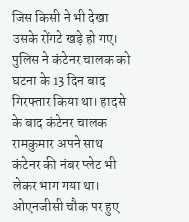जिस किसी ने भी देखा उसके रोंगटे खड़े हो गए। पुलिस ने कंटेनर चालक को घटना के 13 दिन बाद गिरफ्तार किया था। हादसे के बाद कंटेनर चालक रामकुमार अपने साथ कंटेनर की नंबर प्लेट भी लेकर भाग गया था।
ओएनजीसी चौक पर हुए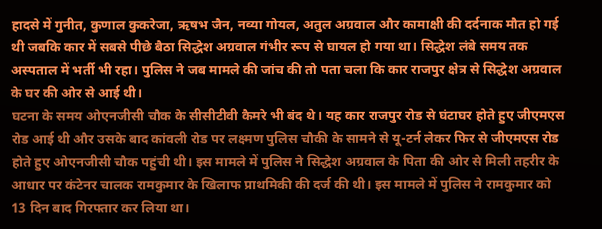हादसे में गुनीत, कुणाल कुकरेजा, ऋषभ जैन, नव्या गोयल, अतुल अग्रवाल और कामाक्षी की दर्दनाक मौत हो गई थी जबकि कार में सबसे पीछे बैठा सिद्धेश अग्रवाल गंभीर रूप से घायल हो गया था। सिद्धेश लंबे समय तक अस्पताल में भर्ती भी रहा। पुलिस ने जब मामले की जांच की तो पता चला कि कार राजपुर क्षेत्र से सिद्धेश अग्रवाल के घर की ओर से आई थी।
घटना के समय ओएनजीसी चौक के सीसीटीवी कैमरे भी बंद थे। यह कार राजपुर रोड से घंटाघर होते हुए जीएमएस रोड आई थी और उसके बाद कांवली रोड पर लक्ष्मण पुलिस चौकी के सामने से यू-टर्न लेकर फिर से जीएमएस रोड होते हुए ओएनजीसी चौक पहुंची थी। इस मामले में पुलिस ने सिद्धेश अग्रवाल के पिता की ओर से मिली तहरीर के आधार पर कंटेनर चालक रामकुमार के खिलाफ प्राथमिकी की दर्ज की थी। इस मामले में पुलिस ने रामकुमार को 13 दिन बाद गिरफ्तार कर लिया था।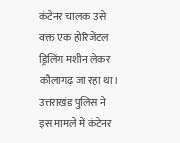कंटेनर चालक उसे वक्त एक होरिजेंटल ड्रिलिंग मशीन लेकर कौलागढ़ जा रहा था।
उत्तराखंड पुलिस ने इस मामले में कंटेनर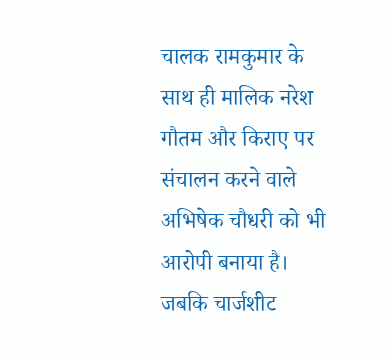चालक रामकुमार के साथ ही मालिक नरेश गौतम और किराए पर संचालन करने वाले अभिषेक चौधरी को भी आरोपी बनाया है। जबकि चार्जशीट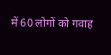में 60 लोगों को गवाह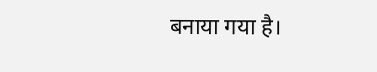बनाया गया है।